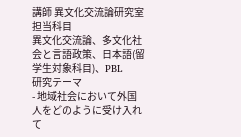講師 異文化交流論研究室
担当科目
異文化交流論、多文化社会と言語政策、日本語(留学生対象科目)、PBL
研究テーマ
- 地域社会において外国人をどのように受け入れて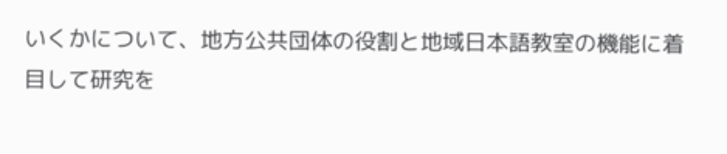いくかについて、地方公共団体の役割と地域日本語教室の機能に着目して研究を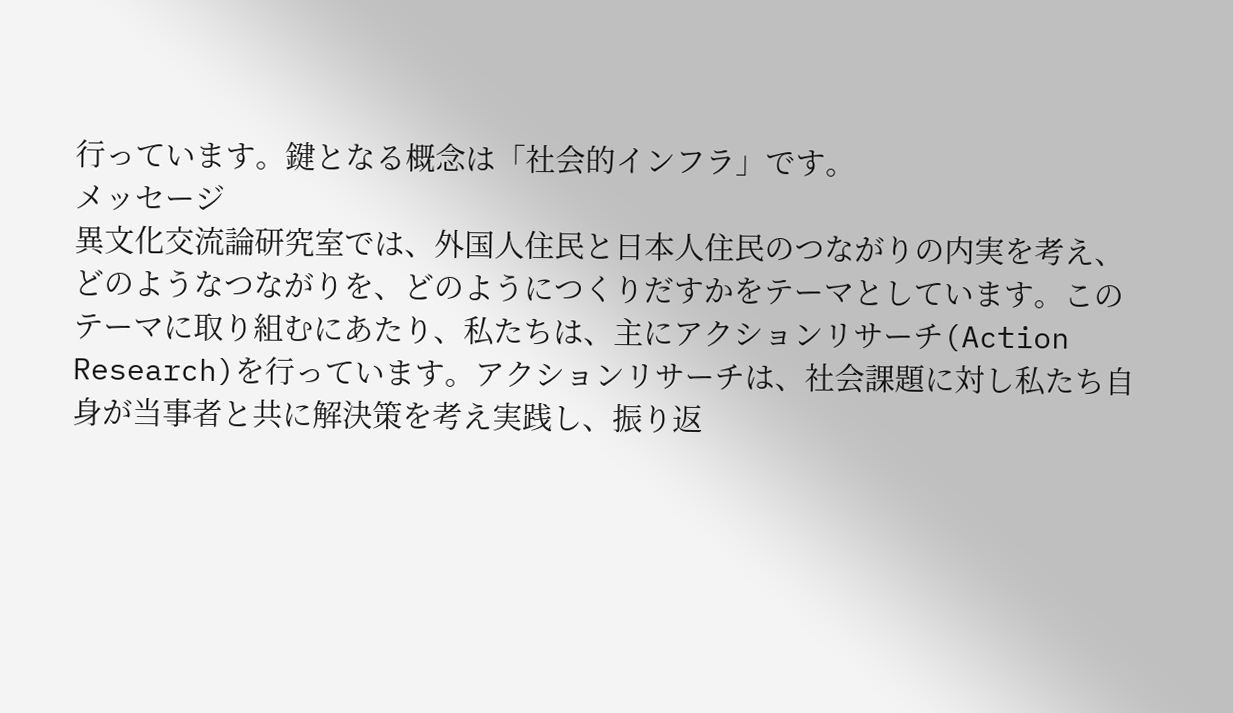行っています。鍵となる概念は「社会的インフラ」です。
メッセージ
異文化交流論研究室では、外国人住民と日本人住民のつながりの内実を考え、どのようなつながりを、どのようにつくりだすかをテーマとしています。このテーマに取り組むにあたり、私たちは、主にアクションリサーチ(Action Research)を行っています。アクションリサーチは、社会課題に対し私たち自身が当事者と共に解決策を考え実践し、振り返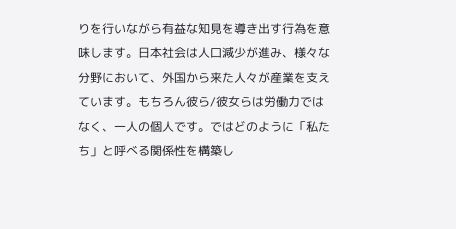りを行いながら有益な知見を導き出す行為を意味します。日本社会は人口減少が進み、様々な分野において、外国から来た人々が産業を支えています。もちろん彼ら/彼女らは労働力ではなく、一人の個人です。ではどのように「私たち」と呼べる関係性を構築し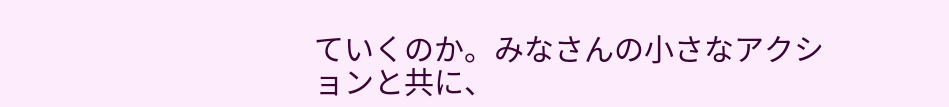ていくのか。みなさんの小さなアクションと共に、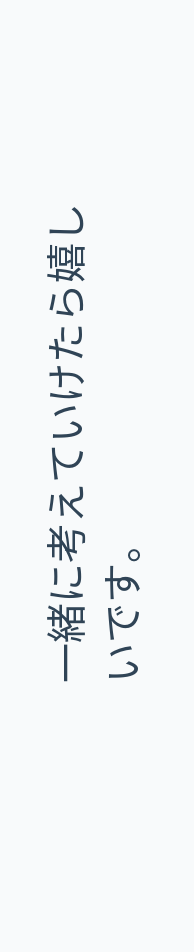一緒に考えていけたら嬉しいです。